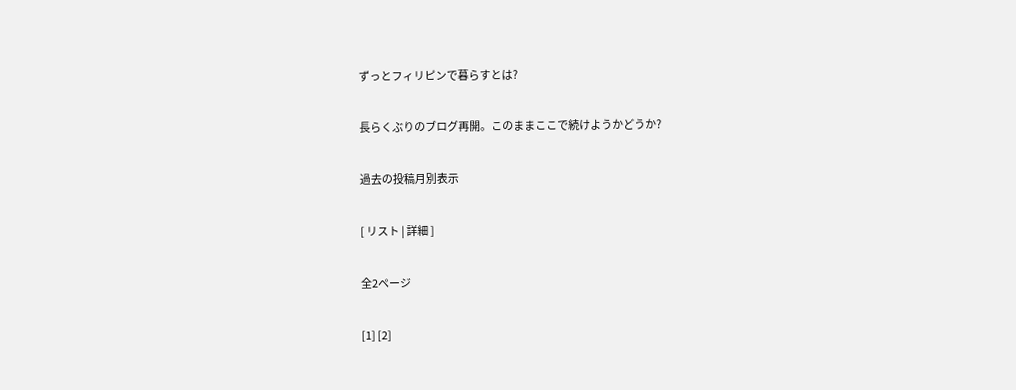ずっとフィリピンで暮らすとは?

長らくぶりのブログ再開。このままここで続けようかどうか?

過去の投稿月別表示

[ リスト | 詳細 ]

全2ページ

[1] [2]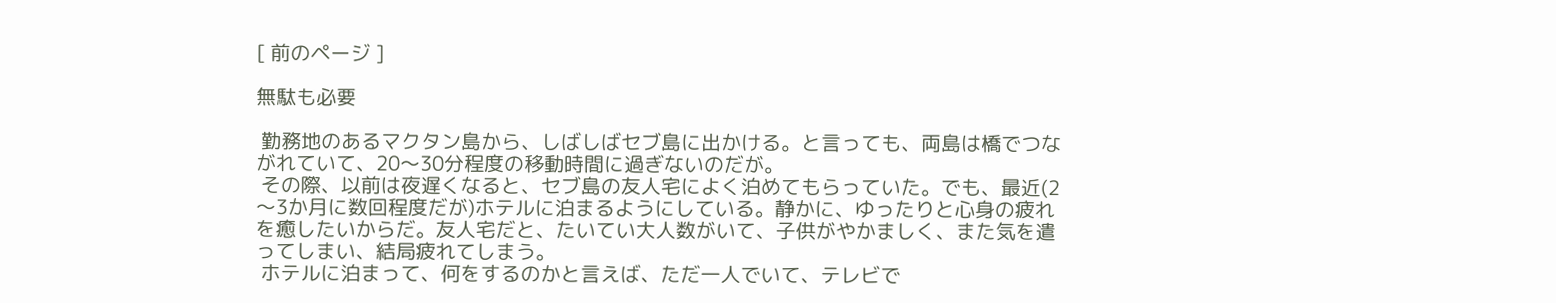[ 前のページ ]

無駄も必要

 勤務地のあるマクタン島から、しばしばセブ島に出かける。と言っても、両島は橋でつながれていて、20〜30分程度の移動時間に過ぎないのだが。
 その際、以前は夜遅くなると、セブ島の友人宅によく泊めてもらっていた。でも、最近(2〜3か月に数回程度だが)ホテルに泊まるようにしている。静かに、ゆったりと心身の疲れを癒したいからだ。友人宅だと、たいてい大人数がいて、子供がやかましく、また気を遣ってしまい、結局疲れてしまう。
 ホテルに泊まって、何をするのかと言えば、ただ一人でいて、テレビで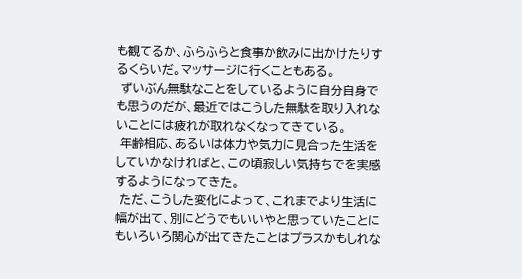も観てるか、ふらふらと食事か飲みに出かけたりするくらいだ。マッサージに行くこともある。
 ずいぶん無駄なことをしているように自分自身でも思うのだが、最近ではこうした無駄を取り入れないことには疲れが取れなくなってきている。
 年齢相応、あるいは体力や気力に見合った生活をしていかなければと、この頃寂しい気持ちでを実感するようになってきた。
 ただ、こうした変化によって、これまでより生活に幅が出て、別にどうでもいいやと思っていたことにもいろいろ関心が出てきたことはプラスかもしれな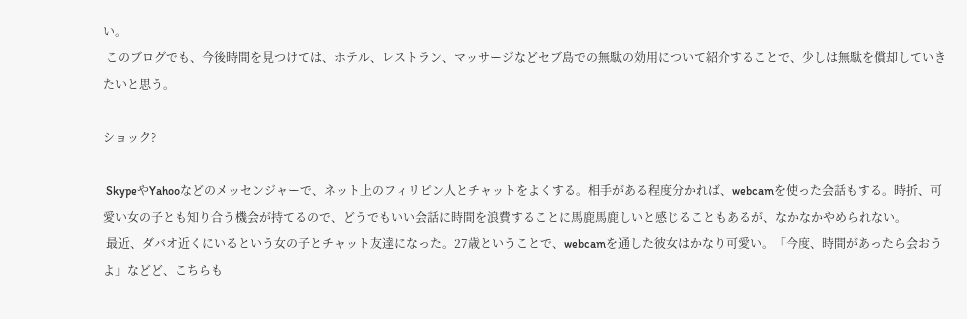い。
 このブログでも、今後時間を見つけては、ホテル、レストラン、マッサージなどセブ島での無駄の効用について紹介することで、少しは無駄を償却していきたいと思う。

ショック?

 SkypeやYahooなどのメッセンジャーで、ネット上のフィリピン人とチャットをよくする。相手がある程度分かれば、webcamを使った会話もする。時折、可愛い女の子とも知り合う機会が持てるので、どうでもいい会話に時間を浪費することに馬鹿馬鹿しいと感じることもあるが、なかなかやめられない。
 最近、ダバオ近くにいるという女の子とチャット友達になった。27歳ということで、webcamを通した彼女はかなり可愛い。「今度、時間があったら会おうよ」などど、こちらも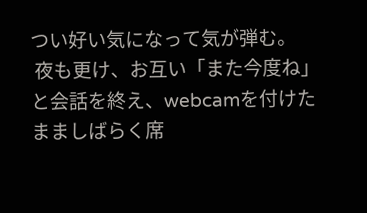つい好い気になって気が弾む。
 夜も更け、お互い「また今度ね」と会話を終え、webcamを付けたまましばらく席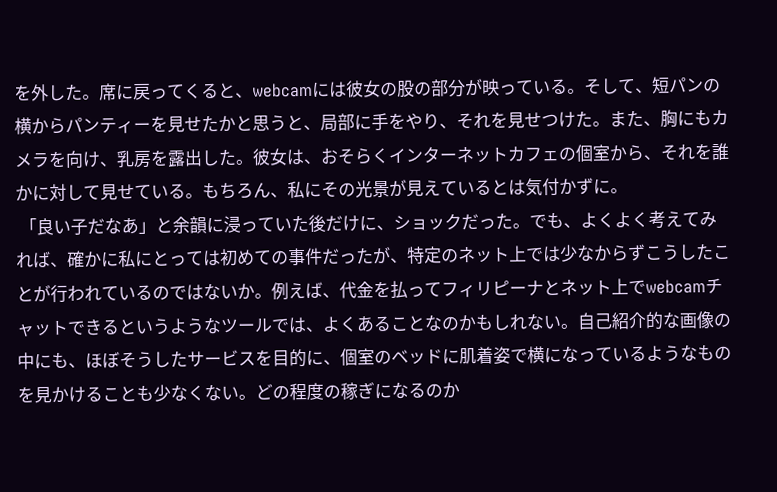を外した。席に戻ってくると、webcamには彼女の股の部分が映っている。そして、短パンの横からパンティーを見せたかと思うと、局部に手をやり、それを見せつけた。また、胸にもカメラを向け、乳房を露出した。彼女は、おそらくインターネットカフェの個室から、それを誰かに対して見せている。もちろん、私にその光景が見えているとは気付かずに。
 「良い子だなあ」と余韻に浸っていた後だけに、ショックだった。でも、よくよく考えてみれば、確かに私にとっては初めての事件だったが、特定のネット上では少なからずこうしたことが行われているのではないか。例えば、代金を払ってフィリピーナとネット上でwebcamチャットできるというようなツールでは、よくあることなのかもしれない。自己紹介的な画像の中にも、ほぼそうしたサービスを目的に、個室のベッドに肌着姿で横になっているようなものを見かけることも少なくない。どの程度の稼ぎになるのか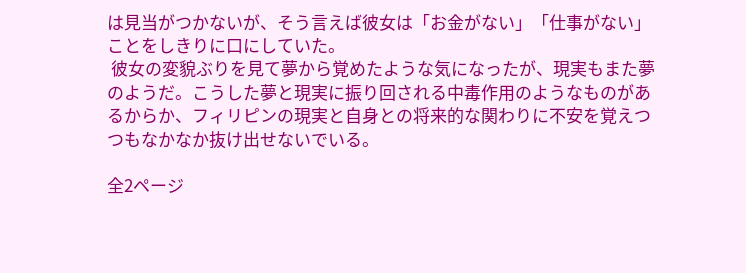は見当がつかないが、そう言えば彼女は「お金がない」「仕事がない」ことをしきりに口にしていた。
 彼女の変貌ぶりを見て夢から覚めたような気になったが、現実もまた夢のようだ。こうした夢と現実に振り回される中毒作用のようなものがあるからか、フィリピンの現実と自身との将来的な関わりに不安を覚えつつもなかなか抜け出せないでいる。

全2ページ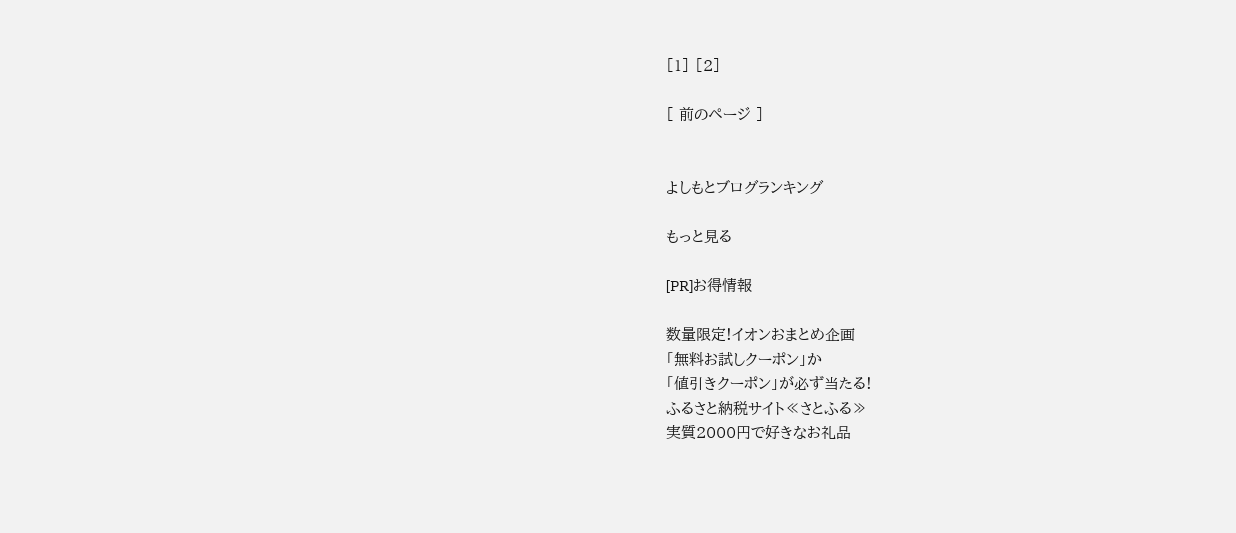[1] [2]

[ 前のページ ]


よしもとブログランキング

もっと見る

[PR]お得情報

数量限定!イオンおまとめ企画
「無料お試しクーポン」か
「値引きクーポン」が必ず当たる!
ふるさと納税サイト≪さとふる≫
実質2000円で好きなお礼品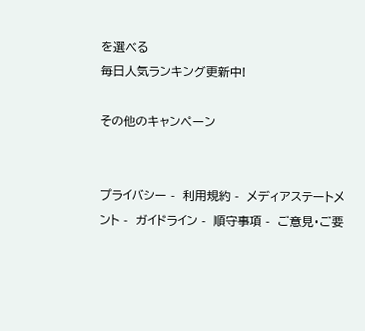を選べる
毎日人気ランキング更新中!

その他のキャンペーン


プライバシー -  利用規約 -  メディアステートメント -  ガイドライン -  順守事項 -  ご意見・ご要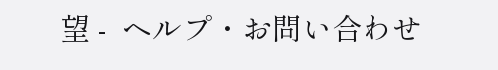望 -  ヘルプ・お問い合わせ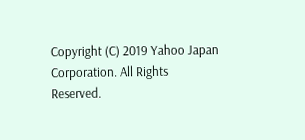Copyright (C) 2019 Yahoo Japan Corporation. All Rights Reserved.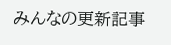みんなの更新記事